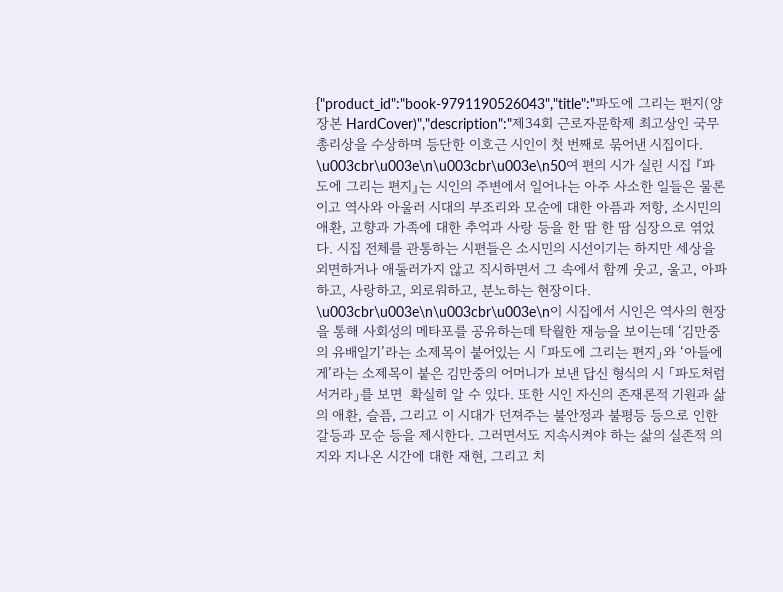{"product_id":"book-9791190526043","title":"파도에 그리는 편지(양장본 HardCover)","description":"제34회 근로자문학제 최고상인 국무총리상을 수상하며 등단한 이호근 시인이 첫 번째로 묶어낸 시집이다. \u003cbr\u003e\n\u003cbr\u003e\n50여 편의 시가 실린 시집 『파도에 그리는 편지』는 시인의 주변에서 일어나는 아주 사소한 일들은 물론이고 역사와 아울러 시대의 부조리와 모순에 대한 아픔과 저항, 소시민의 애환, 고향과 가족에 대한 추억과 사랑 등을 한 땀 한 땀 심장으로 엮었다. 시집 전체를 관통하는 시편들은 소시민의 시선이기는 하지만 세상을 외면하거나 애둘러가지 않고 직시하면서 그 속에서 함께 웃고, 울고, 아파하고, 사랑하고, 외로워하고, 분노하는 현장이다. \u003cbr\u003e\n\u003cbr\u003e\n이 시집에서 시인은 역사의 현장을 통해 사회성의 메타포를 공유하는데 탁월한 재능을 보이는데 ‘김만중의 유배일기’라는 소제목이 붙어있는 시 「파도에 그리는 편지」와 ‘아들에게’라는 소제목이 붙은 김만중의 어머니가 보낸 답신 형식의 시 「파도처럼 서거라」를 보면  확실히 알 수 있다. 또한 시인 자신의 존재론적 기원과 삶의 애환, 슬픔, 그리고 이 시대가 던져주는 불안정과 불평등 등으로 인한 갈등과 모순 등을 제시한다. 그러면서도 지속시켜야 하는 삶의 실존적 의지와 지나온 시간에 대한 재현, 그리고 치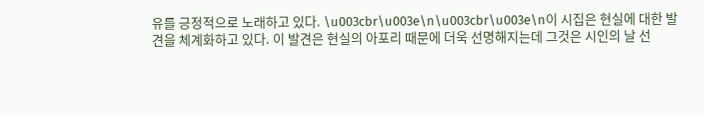유를 긍정적으로 노래하고 있다. \u003cbr\u003e\n\u003cbr\u003e\n이 시집은 현실에 대한 발견을 체계화하고 있다. 이 발견은 현실의 아포리 때문에 더욱 선명해지는데 그것은 시인의 날 선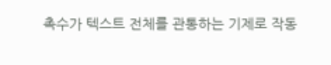촉수가 텍스트 전체를 관통하는 기제로 작동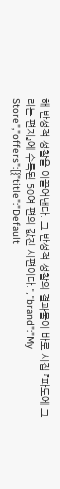해 반성적 성찰을 이끌어낸다. 그 반성적 성찰의 결과물이 바로 시집 『파도에 그리는 편지』에 수록된 50여 편의 값진 시편이다.","brand":"My Store","offers":[{"title":"Default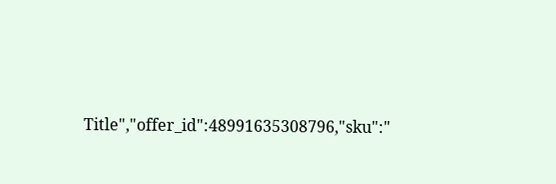Title","offer_id":48991635308796,"sku":"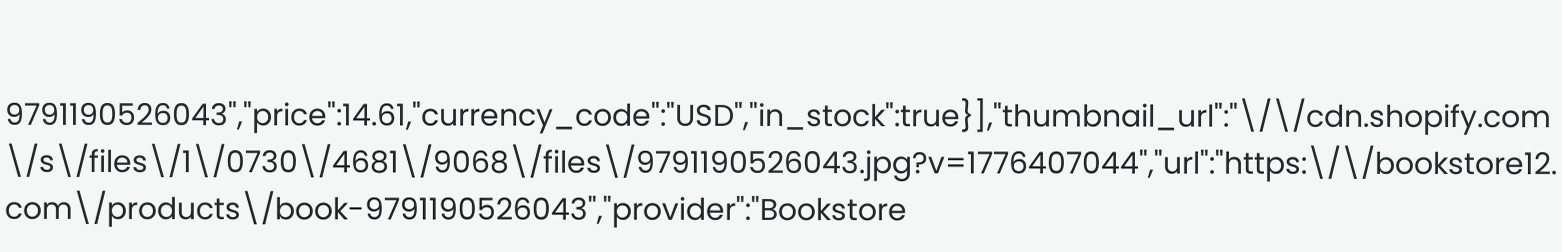9791190526043","price":14.61,"currency_code":"USD","in_stock":true}],"thumbnail_url":"\/\/cdn.shopify.com\/s\/files\/1\/0730\/4681\/9068\/files\/9791190526043.jpg?v=1776407044","url":"https:\/\/bookstore12.com\/products\/book-9791190526043","provider":"Bookstore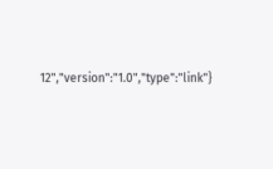12","version":"1.0","type":"link"}